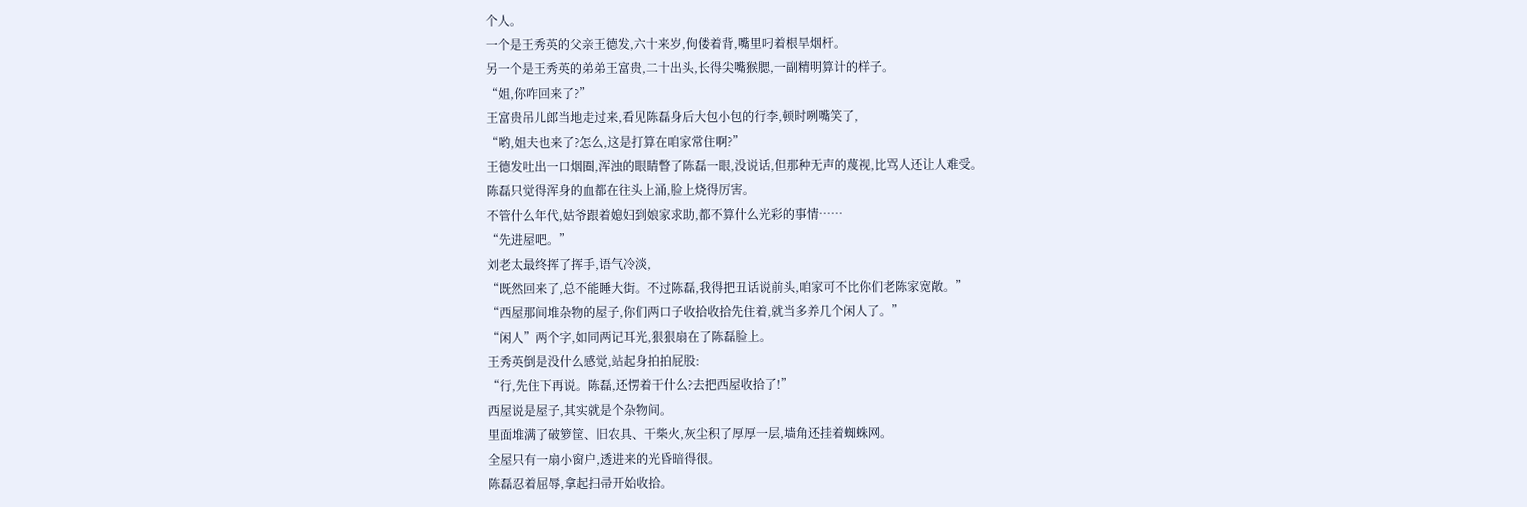个人。
一个是王秀英的父亲王德发,六十来岁,佝偻着背,嘴里叼着根旱烟杆。
另一个是王秀英的弟弟王富贵,二十出头,长得尖嘴猴腮,一副精明算计的样子。
“姐,你咋回来了?”
王富贵吊儿郎当地走过来,看见陈磊身后大包小包的行李,顿时咧嘴笑了,
“哟,姐夫也来了?怎么,这是打算在咱家常住啊?”
王德发吐出一口烟圈,浑浊的眼睛瞥了陈磊一眼,没说话,但那种无声的蔑视,比骂人还让人难受。
陈磊只觉得浑身的血都在往头上涌,脸上烧得厉害。
不管什么年代,姑爷跟着媳妇到娘家求助,都不算什么光彩的事情……
“先进屋吧。”
刘老太最终挥了挥手,语气冷淡,
“既然回来了,总不能睡大街。不过陈磊,我得把丑话说前头,咱家可不比你们老陈家宽敞。”
“西屋那间堆杂物的屋子,你们两口子收拾收拾先住着,就当多养几个闲人了。”
“闲人”两个字,如同两记耳光,狠狠扇在了陈磊脸上。
王秀英倒是没什么感觉,站起身拍拍屁股:
“行,先住下再说。陈磊,还愣着干什么?去把西屋收拾了!”
西屋说是屋子,其实就是个杂物间。
里面堆满了破箩筐、旧农具、干柴火,灰尘积了厚厚一层,墙角还挂着蜘蛛网。
全屋只有一扇小窗户,透进来的光昏暗得很。
陈磊忍着屈辱,拿起扫帚开始收拾。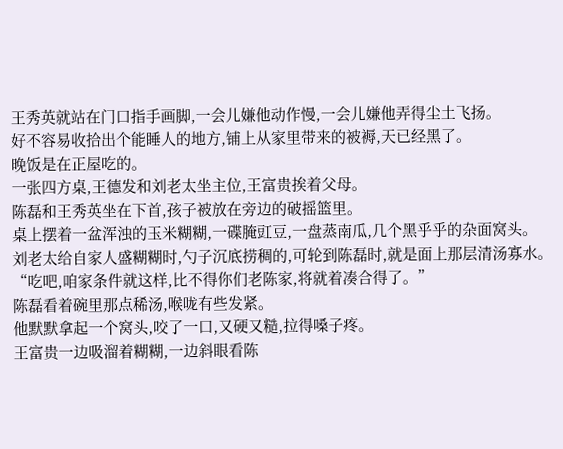王秀英就站在门口指手画脚,一会儿嫌他动作慢,一会儿嫌他弄得尘土飞扬。
好不容易收拾出个能睡人的地方,铺上从家里带来的被褥,天已经黑了。
晚饭是在正屋吃的。
一张四方桌,王德发和刘老太坐主位,王富贵挨着父母。
陈磊和王秀英坐在下首,孩子被放在旁边的破摇篮里。
桌上摆着一盆浑浊的玉米糊糊,一碟腌豇豆,一盘蒸南瓜,几个黑乎乎的杂面窝头。
刘老太给自家人盛糊糊时,勺子沉底捞稠的,可轮到陈磊时,就是面上那层清汤寡水。
“吃吧,咱家条件就这样,比不得你们老陈家,将就着凑合得了。”
陈磊看着碗里那点稀汤,喉咙有些发紧。
他默默拿起一个窝头,咬了一口,又硬又糙,拉得嗓子疼。
王富贵一边吸溜着糊糊,一边斜眼看陈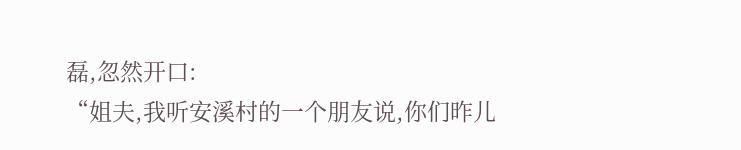磊,忽然开口:
“姐夫,我听安溪村的一个朋友说,你们昨儿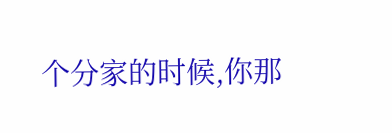个分家的时候,你那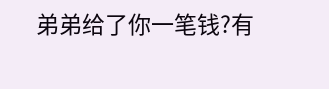弟弟给了你一笔钱?有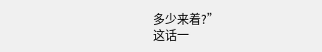多少来着?”
这话一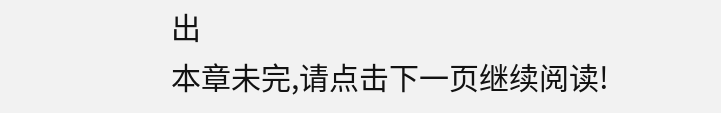出
本章未完,请点击下一页继续阅读!